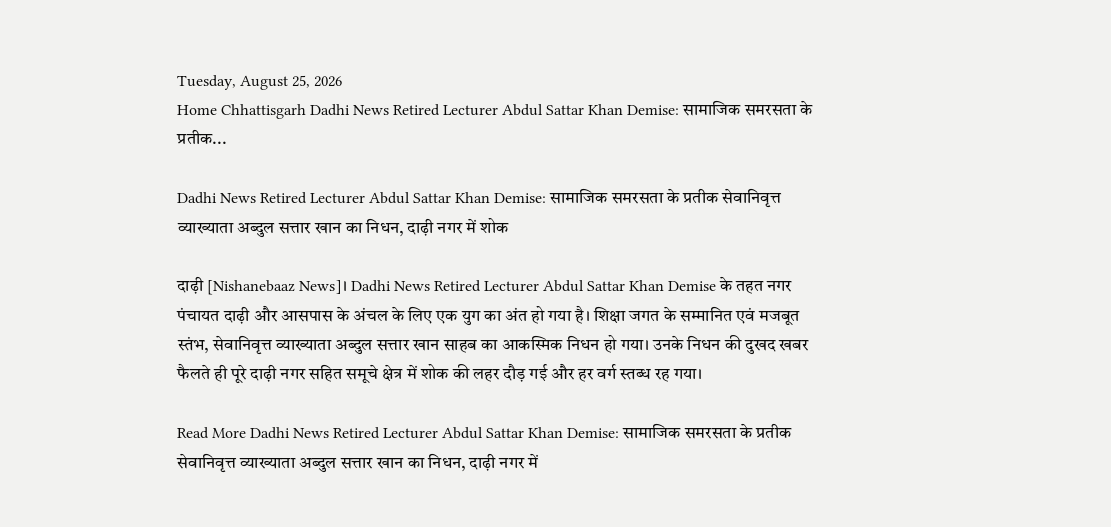Tuesday, August 25, 2026
Home Chhattisgarh Dadhi News Retired Lecturer Abdul Sattar Khan Demise: सामाजिक समरसता के प्रतीक...

Dadhi News Retired Lecturer Abdul Sattar Khan Demise: सामाजिक समरसता के प्रतीक सेवानिवृत्त व्याख्याता अब्दुल सत्तार खान का निधन, दाढ़ी नगर में शोक

दाढ़ी [Nishanebaaz News]। Dadhi News Retired Lecturer Abdul Sattar Khan Demise के तहत नगर पंचायत दाढ़ी और आसपास के अंचल के लिए एक युग का अंत हो गया है। शिक्षा जगत के सम्मानित एवं मजबूत स्तंभ, सेवानिवृत्त व्याख्याता अब्दुल सत्तार खान साहब का आकस्मिक निधन हो गया। उनके निधन की दुखद खबर फैलते ही पूरे दाढ़ी नगर सहित समूचे क्षेत्र में शोक की लहर दौड़ गई और हर वर्ग स्तब्ध रह गया।

Read More Dadhi News Retired Lecturer Abdul Sattar Khan Demise: सामाजिक समरसता के प्रतीक सेवानिवृत्त व्याख्याता अब्दुल सत्तार खान का निधन, दाढ़ी नगर में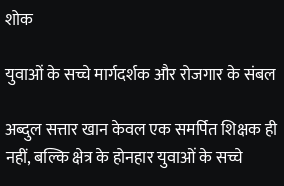शोक

युवाओं के सच्चे मार्गदर्शक और रोजगार के संबल

अब्दुल सत्तार खान केवल एक समर्पित शिक्षक ही नहीं, बल्कि क्षेत्र के होनहार युवाओं के सच्चे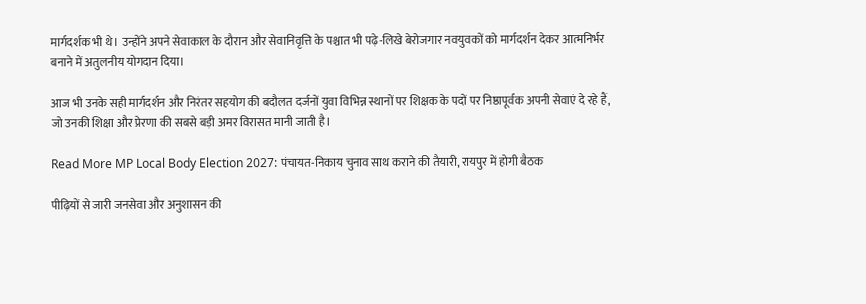मार्गदर्शक भी थे। उन्होंने अपने सेवाकाल के दौरान और सेवानिवृत्ति के पश्चात भी पढ़े-लिखे बेरोजगार नवयुवकों को मार्गदर्शन देकर आत्मनिर्भर बनाने में अतुलनीय योगदान दिया।

आज भी उनके सही मार्गदर्शन और निरंतर सहयोग की बदौलत दर्जनों युवा विभिन्न स्थानों पर शिक्षक के पदों पर निष्ठापूर्वक अपनी सेवाएं दे रहे हैं, जो उनकी शिक्षा और प्रेरणा की सबसे बड़ी अमर विरासत मानी जाती है।

Read More MP Local Body Election 2027: पंचायत-निकाय चुनाव साथ कराने की तैयारी, रायपुर में होगी बैठक

पीढ़ियों से जारी जनसेवा और अनुशासन की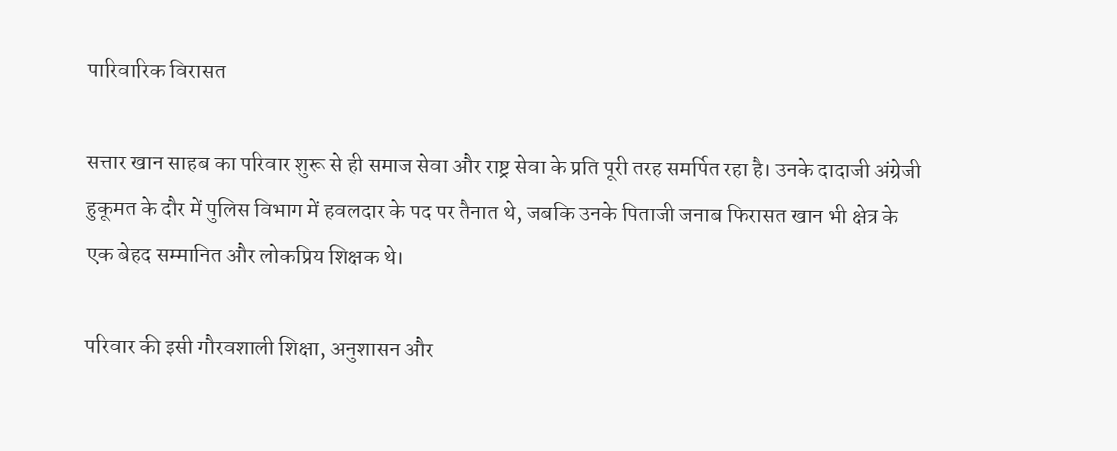पारिवारिक विरासत

सत्तार खान साहब का परिवार शुरू से ही समाज सेवा और राष्ट्र सेवा के प्रति पूरी तरह समर्पित रहा है। उनके दादाजी अंग्रेजी हुकूमत के दौर में पुलिस विभाग में हवलदार के पद पर तैनात थे, जबकि उनके पिताजी जनाब फिरासत खान भी क्षेत्र के एक बेहद सम्मानित और लोकप्रिय शिक्षक थे।

परिवार की इसी गौरवशाली शिक्षा, अनुशासन और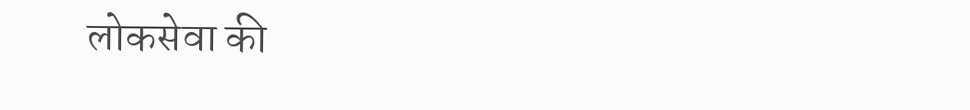लोकसेवा की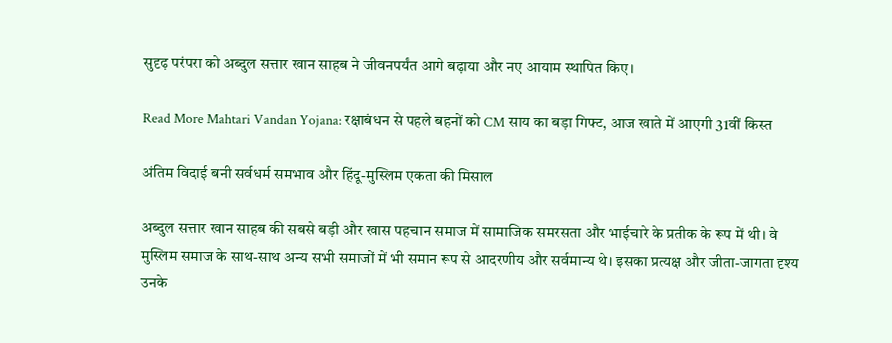सुदृढ़ परंपरा को अब्दुल सत्तार खान साहब ने जीवनपर्यंत आगे बढ़ाया और नए आयाम स्थापित किए।

Read More Mahtari Vandan Yojana: रक्षाबंधन से पहले बहनों को CM साय का बड़ा गिफ्ट, आज खाते में आएगी 31वीं किस्त

अंतिम विदाई बनी सर्वधर्म समभाव और हिंदू-मुस्लिम एकता की मिसाल

अब्दुल सत्तार खान साहब की सबसे बड़ी और खास पहचान समाज में सामाजिक समरसता और भाईचारे के प्रतीक के रूप में थी। वे मुस्लिम समाज के साथ-साथ अन्य सभी समाजों में भी समान रूप से आदरणीय और सर्वमान्य थे। इसका प्रत्यक्ष और जीता-जागता दृश्य उनके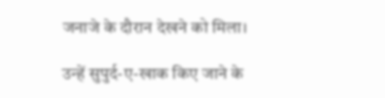जनाजे के दौरान देखने को मिला।

उन्हें सुपुर्द-ए-खाक किए जाने के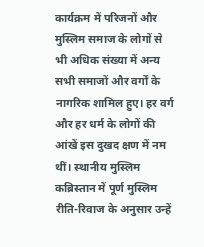कार्यक्रम में परिजनों और मुस्लिम समाज के लोगों से भी अधिक संख्या में अन्य सभी समाजों और वर्गों के नागरिक शामिल हुए। हर वर्ग और हर धर्म के लोगों की आंखें इस दुखद क्षण में नम थीं। स्थानीय मुस्लिम कब्रिस्तान में पूर्ण मुस्लिम रीति-रिवाज के अनुसार उन्हें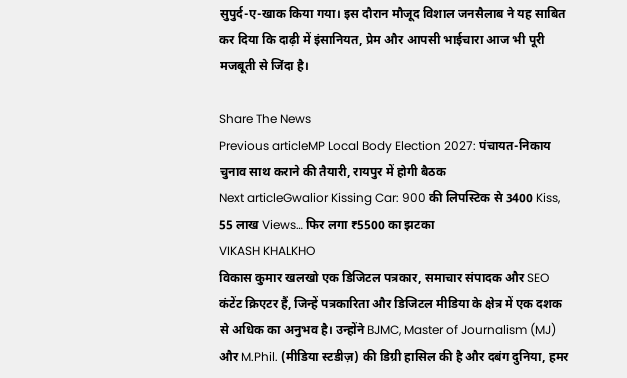सुपुर्द-ए-खाक किया गया। इस दौरान मौजूद विशाल जनसैलाब ने यह साबित कर दिया कि दाढ़ी में इंसानियत, प्रेम और आपसी भाईचारा आज भी पूरी मजबूती से जिंदा है।

Share The News
Previous articleMP Local Body Election 2027: पंचायत-निकाय चुनाव साथ कराने की तैयारी, रायपुर में होगी बैठक
Next articleGwalior Kissing Car: 900 की लिपस्टिक से 3400 Kiss, 55 लाख Views… फिर लगा ₹5500 का झटका
VIKASH KHALKHO
विकास कुमार खलखो एक डिजिटल पत्रकार, समाचार संपादक और SEO कंटेंट क्रिएटर हैं, जिन्हें पत्रकारिता और डिजिटल मीडिया के क्षेत्र में एक दशक से अधिक का अनुभव है। उन्होंने BJMC, Master of Journalism (MJ) और M.Phil. (मीडिया स्टडीज़) की डिग्री हासिल की है और दबंग दुनिया, हमर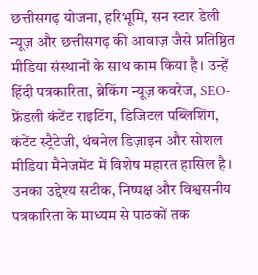छत्तीसगढ़ योजना, हरिभूमि, सन स्टार डेली न्यूज़ और छत्तीसगढ़ की आवाज़ जैसे प्रतिष्ठित मीडिया संस्थानों के साथ काम किया है। उन्हें हिंदी पत्रकारिता, ब्रेकिंग न्यूज़ कवरेज, SEO-फ्रेंडली कंटेंट राइटिंग, डिजिटल पब्लिशिंग, कंटेंट स्ट्रैटेजी, थंबनेल डिज़ाइन और सोशल मीडिया मैनेजमेंट में विशेष महारत हासिल है। उनका उद्देश्य सटीक, निष्पक्ष और विश्वसनीय पत्रकारिता के माध्यम से पाठकों तक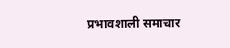प्रभावशाली समाचार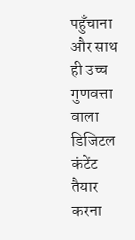पहुँचाना और साथ ही उच्च गुणवत्ता वाला डिजिटल कंटेंट तैयार करना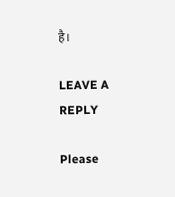है।

LEAVE A REPLY

Please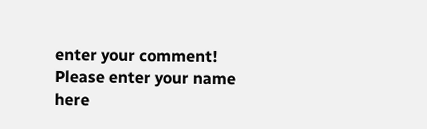enter your comment!
Please enter your name here